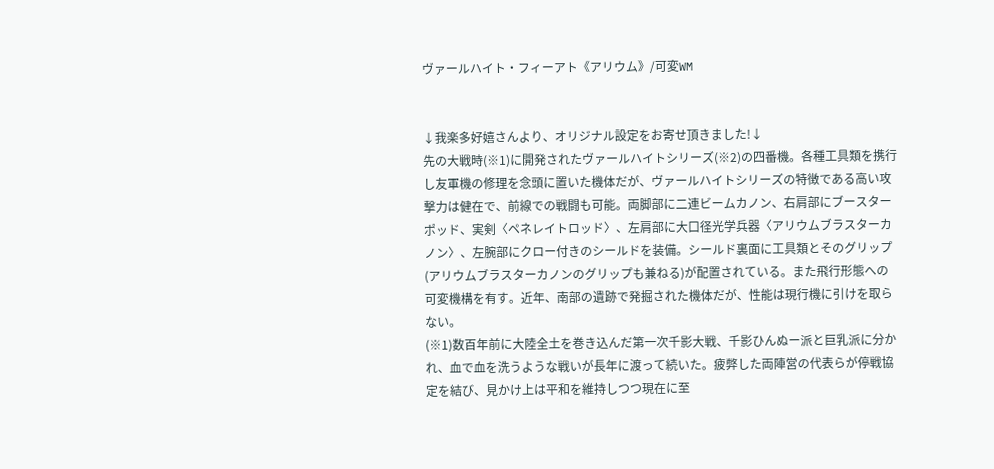ヴァールハイト・フィーアト《アリウム》/可変WM


↓我楽多好嬉さんより、オリジナル設定をお寄せ頂きました!↓
先の大戦時(※1)に開発されたヴァールハイトシリーズ(※2)の四番機。各種工具類を携行し友軍機の修理を念頭に置いた機体だが、ヴァールハイトシリーズの特徴である高い攻撃力は健在で、前線での戦闘も可能。両脚部に二連ビームカノン、右肩部にブースターポッド、実剣〈ペネレイトロッド〉、左肩部に大口径光学兵器〈アリウムブラスターカノン〉、左腕部にクロー付きのシールドを装備。シールド裏面に工具類とそのグリップ(アリウムブラスターカノンのグリップも兼ねる)が配置されている。また飛行形態への可変機構を有す。近年、南部の遺跡で発掘された機体だが、性能は現行機に引けを取らない。
(※1)数百年前に大陸全土を巻き込んだ第一次千影大戦、千影ひんぬー派と巨乳派に分かれ、血で血を洗うような戦いが長年に渡って続いた。疲弊した両陣営の代表らが停戦協定を結び、見かけ上は平和を維持しつつ現在に至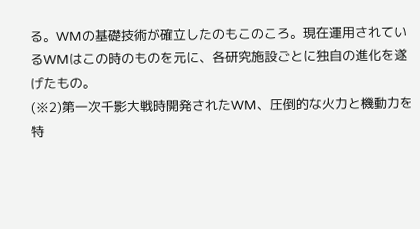る。WMの基礎技術が確立したのもこのころ。現在運用されているWMはこの時のものを元に、各研究施設ごとに独自の進化を遂げたもの。
(※2)第一次千影大戦時開発されたWM、圧倒的な火力と機動力を特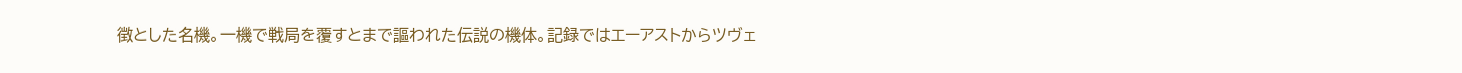徴とした名機。一機で戦局を覆すとまで謳われた伝説の機体。記録ではエーアストからツヴェ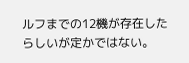ルフまでの12機が存在したらしいが定かではない。